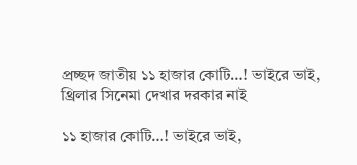প্রচ্ছদ জাতীয় ১১ হাজার কোটি…! ভাইরে ভাই, থ্রিলার সিনেমা দেখার দরকার নাই

১১ হাজার কোটি…! ভাইরে ভাই,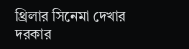থ্রিলার সিনেমা দেখার দরকার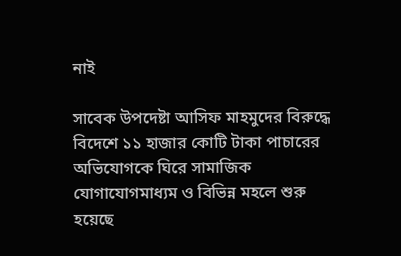নাই

সাবেক উপদেষ্টা আসিফ মাহমুদের বিরুদ্ধে বিদেশে ১১ হাজার কোটি টাকা পাচারের অভিযোগকে ঘিরে সামাজিক যোগাযোগমাধ্যম ও বিভিন্ন মহলে শুরু হয়েছে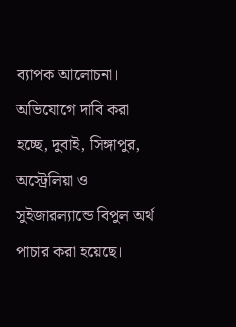ব্যাপক আলোচনা। অভিযোগে দাবি করা হচ্ছে, দুবাই, সিঙ্গাপুর, অস্ট্রেলিয়া ও সুইজারল্যান্ডে বিপুল অর্থ পাচার করা হয়েছে।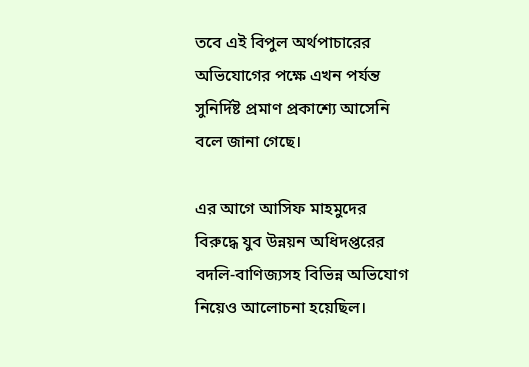তবে এই বিপুল অর্থপাচারের অভিযোগের পক্ষে এখন পর্যন্ত সুনির্দিষ্ট প্রমাণ প্রকাশ্যে আসেনি বলে জানা গেছে।

এর আগে আসিফ মাহমুদের বিরুদ্ধে যুব উন্নয়ন অধিদপ্তরের বদলি-বাণিজ্যসহ বিভিন্ন অভিযোগ নিয়েও আলোচনা হয়েছিল।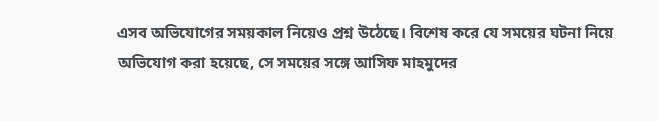এসব অভিযোগের সময়কাল নিয়েও প্রশ্ন উঠেছে। বিশেষ করে যে সময়ের ঘটনা নিয়ে অভিযোগ করা হয়েছে, সে সময়ের সঙ্গে আসিফ মাহমুদের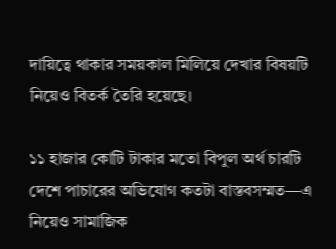দায়িত্বে থাকার সময়কাল মিলিয়ে দেখার বিষয়টি নিয়েও বিতর্ক তৈরি হয়েছে।

১১ হাজার কোটি টাকার মতো বিপুল অর্থ চারটি দেশে পাচারের অভিযোগ কতটা বাস্তবসম্মত—এ নিয়েও সামাজিক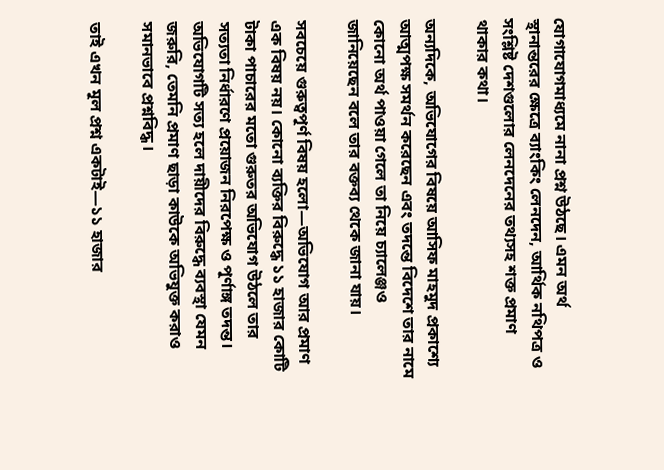যোগাযোগমাধ্যমে নানা প্রশ্ন উঠছে। এমন অর্থ স্থানান্তরের ক্ষেত্রে ব্যাংকিং লেনদেন, আর্থিক নথিপত্র ও সংশ্লিষ্ট দেশগুলোর লেনদেনের তথ্যসহ শক্ত প্রমাণ থাকার কথা।

অন্যদিকে, অভিযোগের বিষয়ে আসিফ মাহমুদ প্রকাশ্যে আত্মপক্ষ সমর্থন করেছেন এবং তদন্তে বিদেশে তার নামে কোনো অর্থ পাওয়া গেলে তা নিয়ে চ্যালেঞ্জও জানিয়েছেন বলে তার বক্তব্য থেকে জানা যায়।

সবচেয়ে গুরুত্বপূর্ণ বিষয় হলো—অভিযোগ আর প্রমাণ এক বিষয় নয়। কোনো ব্যক্তির বিরুদ্ধে ১১ হাজার কোটি টাকা পাচারের মতো গুরুতর অভিযোগ উঠলে তার সত্যতা নির্ধারণে প্রয়োজন নিরপেক্ষ ও পূর্ণাঙ্গ তদন্ত। অভিযোগটি সত্য হলে দায়ীদের বিরুদ্ধে ব্যবস্থা যেমন জরুরি, তেমনি প্রমাণ ছাড়া কাউকে অভিযুক্ত করাও সমানভাবে প্রশ্নবিদ্ধ।

তাই এখন মূল প্রশ্ন একটাই—১১ হাজার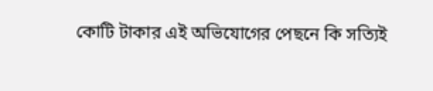কোটি টাকার এই অভিযোগের পেছনে কি সত্যিই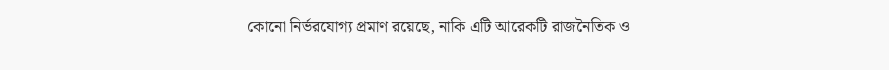কোনো নির্ভরযোগ্য প্রমাণ রয়েছে, নাকি এটি আরেকটি রাজনৈতিক ও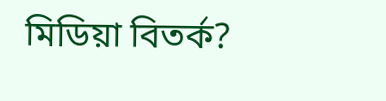মিডিয়া বিতর্ক?